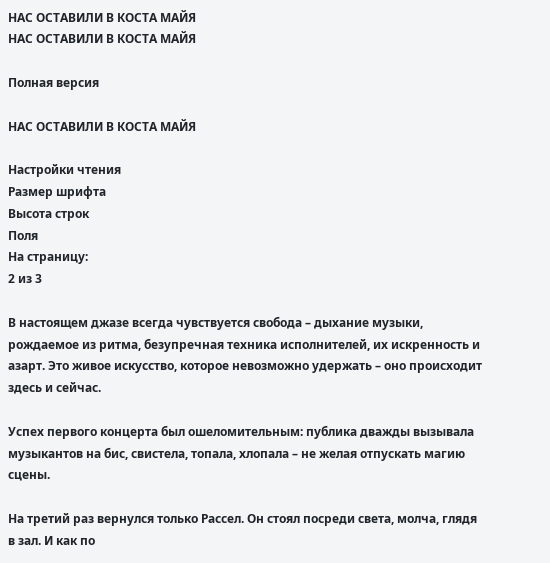НАС ОСТАВИЛИ В КОСТА МАЙЯ
НАС ОСТАВИЛИ В КОСТА МАЙЯ

Полная версия

НАС ОСТАВИЛИ В КОСТА МАЙЯ

Настройки чтения
Размер шрифта
Высота строк
Поля
На страницу:
2 из 3

В настоящем джазе всегда чувствуется свобода – дыхание музыки, рождаемое из ритма, безупречная техника исполнителей, их искренность и азарт. Это живое искусство, которое невозможно удержать – оно происходит здесь и сейчас.

Успех первого концерта был ошеломительным: публика дважды вызывала музыкантов на бис, свистела, топала, хлопала – не желая отпускать магию сцены.

На третий раз вернулся только Рассел. Он стоял посреди света, молча, глядя в зал. И как по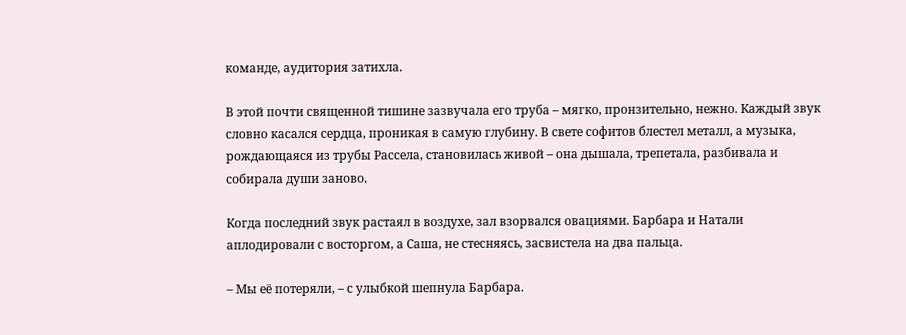команде, аудитория затихла.

В этой почти священной тишине зазвучала его труба – мягко, пронзительно, нежно. Каждый звук словно касался сердца, проникая в самую глубину. В свете софитов блестел металл, а музыка, рождающаяся из трубы Рассела, становилась живой – она дышала, трепетала, разбивала и собирала души заново.

Когда последний звук растаял в воздухе, зал взорвался овациями. Барбара и Натали аплодировали с восторгом, а Саша, не стесняясь, засвистела на два пальца.

– Мы её потеряли, – с улыбкой шепнула Барбара.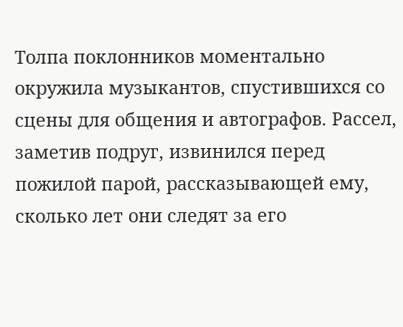Толпа поклонников моментально окружила музыкантов, спустившихся со сцены для общения и автографов. Рассел, заметив подруг, извинился перед пожилой парой, рассказывающей ему, сколько лет они следят за его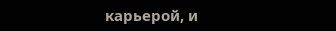карьерой, и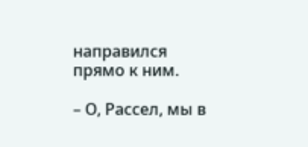направился прямо к ним.

– О, Рассел, мы в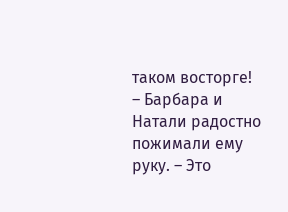таком восторге! – Барбара и Натали радостно пожимали ему руку. – Это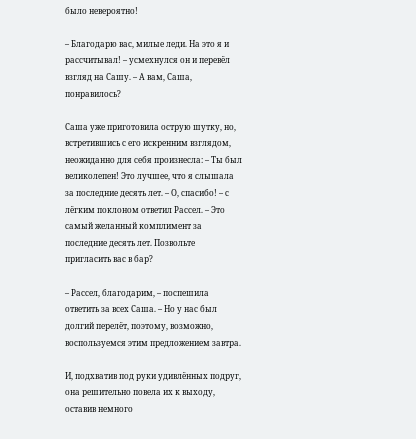было невероятно!

– Благодарю вас, милые леди. На это я и рассчитывал! – усмехнулся он и перевёл взгляд на Сашу. – А вам, Саша, понравилось?

Саша уже приготовила острую шутку, но, встретившись с его искренним взглядом, неожиданно для себя произнесла: – Ты был великолепен! Это лучшее, что я слышала за последние десять лет. – О, спасибо! – с лёгким поклоном ответил Рассел. – Это самый желанный комплимент за последние десять лет. Позвольте пригласить вас в бар?

– Рассел, благодарим, – поспешила ответить за всех Саша. – Но у нас был долгий перелёт, поэтому, возможно, воспользуемся этим предложением завтра.

И, подхватив под руки удивлённых подруг, она решительно повела их к выходу, оставив немного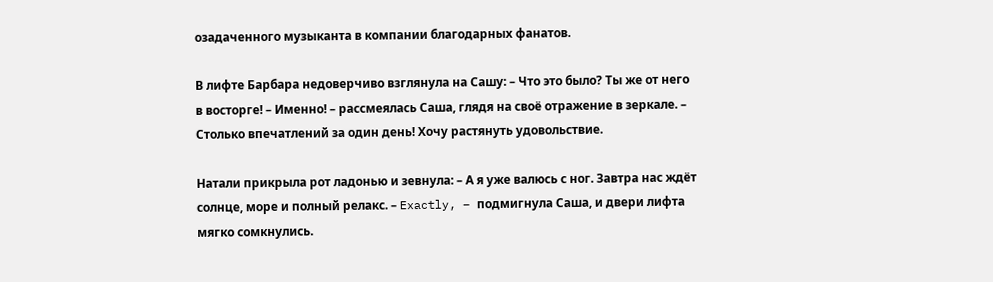озадаченного музыканта в компании благодарных фанатов.

В лифте Барбара недоверчиво взглянула на Сашу: – Что это было? Ты же от него в восторге! – Именно! – рассмеялась Саша, глядя на своё отражение в зеркале. – Столько впечатлений за один день! Хочу растянуть удовольствие.

Натали прикрыла рот ладонью и зевнула: – А я уже валюсь с ног. Завтра нас ждёт солнце, море и полный релакс. – Exactly, – подмигнула Саша, и двери лифта мягко сомкнулись.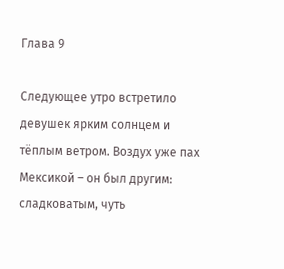Глава 9

Следующее утро встретило девушек ярким солнцем и тёплым ветром. Воздух уже пах Мексикой – он был другим: сладковатым, чуть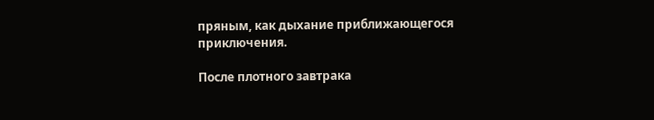пряным, как дыхание приближающегося приключения.

После плотного завтрака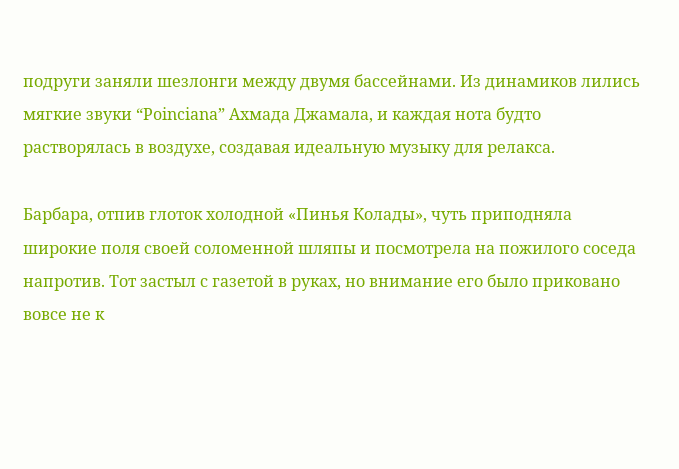подруги заняли шезлонги между двумя бассейнами. Из динамиков лились мягкие звуки “Poinciana” Ахмада Джамала, и каждая нота будто растворялась в воздухе, создавая идеальную музыку для релакса.

Барбара, отпив глоток холодной «Пинья Колады», чуть приподняла широкие поля своей соломенной шляпы и посмотрела на пожилого соседа напротив. Тот застыл с газетой в руках, но внимание его было приковано вовсе не к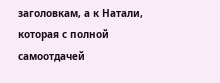заголовкам, а к Натали, которая с полной самоотдачей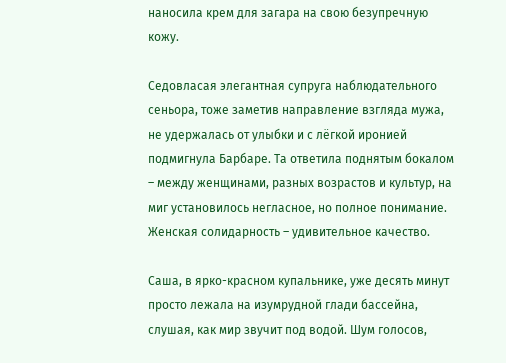наносила крем для загара на свою безупречную кожу.

Седовласая элегантная супруга наблюдательного сеньора, тоже заметив направление взгляда мужа, не удержалась от улыбки и с лёгкой иронией подмигнула Барбаре. Та ответила поднятым бокалом – между женщинами, разных возрастов и культур, на миг установилось негласное, но полное понимание. Женская солидарность – удивительное качество.

Саша, в ярко-красном купальнике, уже десять минут просто лежала на изумрудной глади бассейна, слушая, как мир звучит под водой. Шум голосов,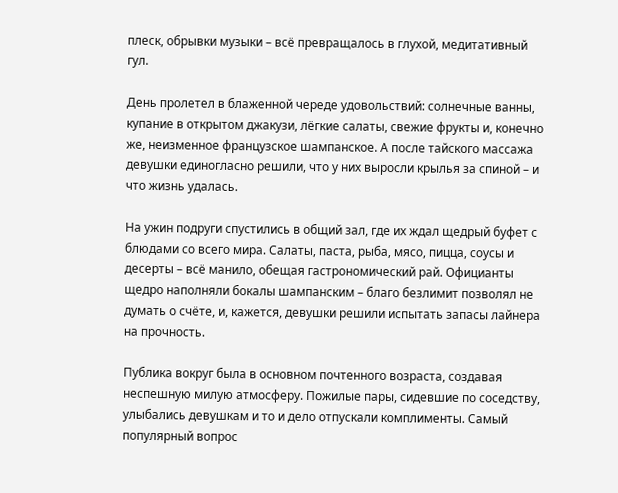плеск, обрывки музыки – всё превращалось в глухой, медитативный гул.

День пролетел в блаженной череде удовольствий: солнечные ванны, купание в открытом джакузи, лёгкие салаты, свежие фрукты и, конечно же, неизменное французское шампанское. А после тайского массажа девушки единогласно решили, что у них выросли крылья за спиной – и что жизнь удалась.

На ужин подруги спустились в общий зал, где их ждал щедрый буфет с блюдами со всего мира. Салаты, паста, рыба, мясо, пицца, соусы и десерты – всё манило, обещая гастрономический рай. Официанты щедро наполняли бокалы шампанским – благо безлимит позволял не думать о счёте, и, кажется, девушки решили испытать запасы лайнера на прочность.

Публика вокруг была в основном почтенного возраста, создавая неспешную милую атмосферу. Пожилые пары, сидевшие по соседству, улыбались девушкам и то и дело отпускали комплименты. Самый популярный вопрос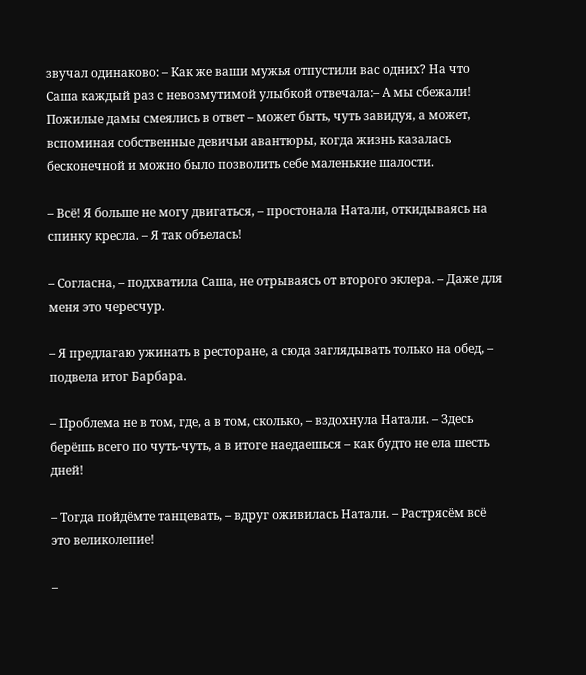звучал одинаково: – Как же ваши мужья отпустили вас одних? На что Саша каждый раз с невозмутимой улыбкой отвечала:– А мы сбежали! Пожилые дамы смеялись в ответ – может быть, чуть завидуя, а может, вспоминая собственные девичьи авантюры, когда жизнь казалась бесконечной и можно было позволить себе маленькие шалости.

– Всё! Я больше не могу двигаться, – простонала Натали, откидываясь на спинку кресла. – Я так объелась!

– Согласна, – подхватила Саша, не отрываясь от второго эклера. – Даже для меня это чересчур.

– Я предлагаю ужинать в ресторане, а сюда заглядывать только на обед, – подвела итог Барбара.

– Проблема не в том, где, а в том, сколько, – вздохнула Натали. – Здесь берёшь всего по чуть-чуть, а в итоге наедаешься – как будто не ела шесть дней!

– Тогда пойдёмте танцевать, – вдруг оживилась Натали. – Растрясём всё это великолепие!

–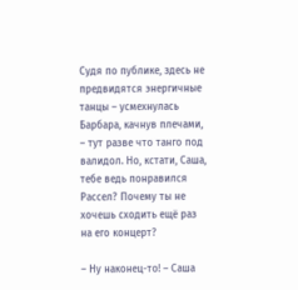Судя по публике, здесь не предвидятся энергичные танцы – усмехнулась Барбара, качнув плечами, – тут разве что танго под валидол. Но, кстати, Саша, тебе ведь понравился Рассел? Почему ты не хочешь сходить ещё раз на его концерт?

– Ну наконец-то! – Саша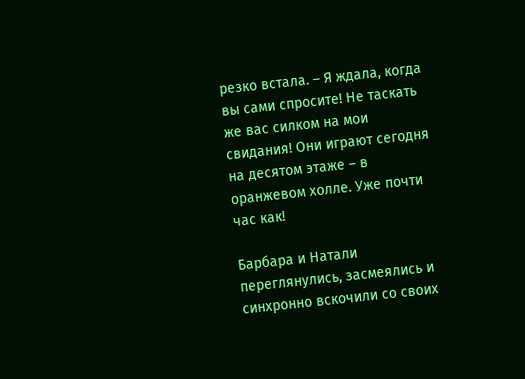резко встала. – Я ждала, когда вы сами спросите! Не таскать же вас силком на мои свидания! Они играют сегодня на десятом этаже – в оранжевом холле. Уже почти час как!

Барбара и Натали переглянулись, засмеялись и синхронно вскочили со своих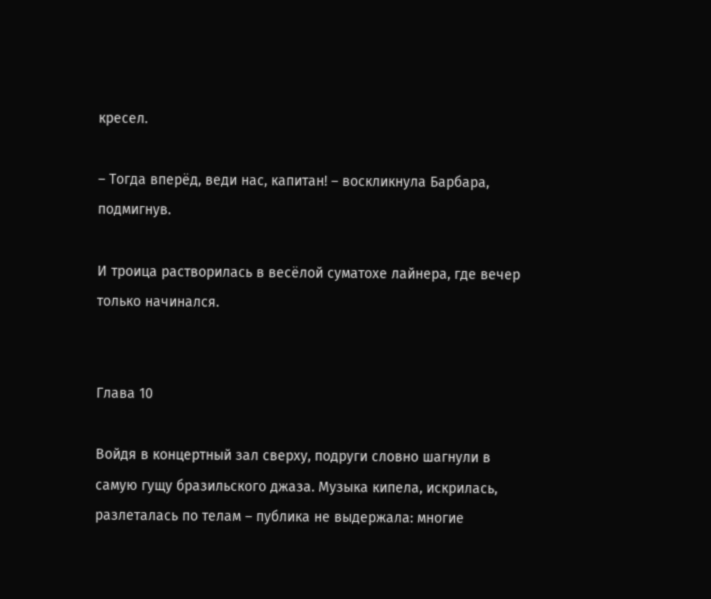кресел.

– Тогда вперёд, веди нас, капитан! – воскликнула Барбара, подмигнув.

И троица растворилась в весёлой суматохе лайнера, где вечер только начинался.


Глава 10

Войдя в концертный зал сверху, подруги словно шагнули в самую гущу бразильского джаза. Музыка кипела, искрилась, разлеталась по телам – публика не выдержала: многие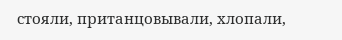стояли, пританцовывали, хлопали,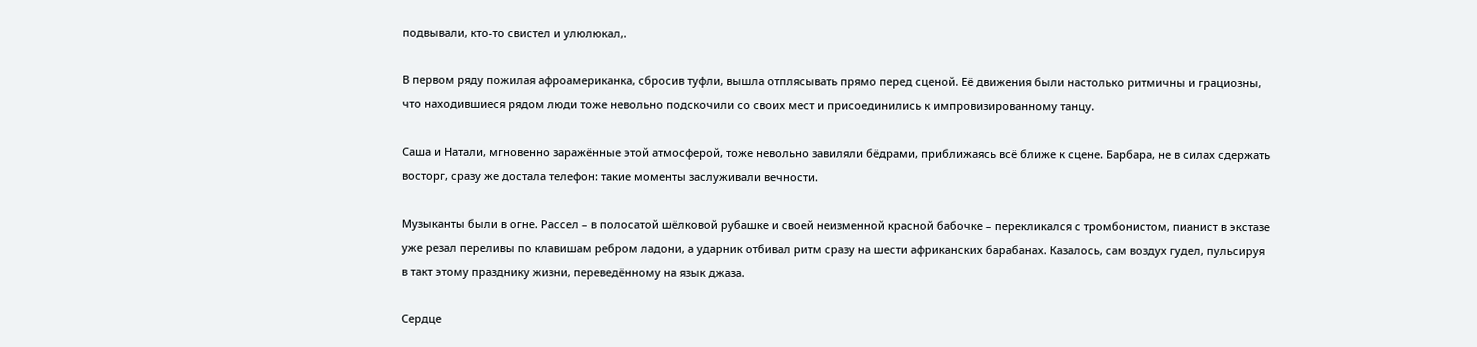подвывали, кто-то свистел и улюлюкал,.

В первом ряду пожилая афроамериканка, сбросив туфли, вышла отплясывать прямо перед сценой. Её движения были настолько ритмичны и грациозны, что находившиеся рядом люди тоже невольно подскочили со своих мест и присоединились к импровизированному танцу.

Саша и Натали, мгновенно заражённые этой атмосферой, тоже невольно завиляли бёдрами, приближаясь всё ближе к сцене. Барбара, не в силах сдержать восторг, сразу же достала телефон: такие моменты заслуживали вечности.

Музыканты были в огне. Рассел – в полосатой шёлковой рубашке и своей неизменной красной бабочке – перекликался с тромбонистом, пианист в экстазе уже резал переливы по клавишам ребром ладони, а ударник отбивал ритм сразу на шести африканских барабанах. Казалось, сам воздух гудел, пульсируя в такт этому празднику жизни, переведённому на язык джаза.

Сердце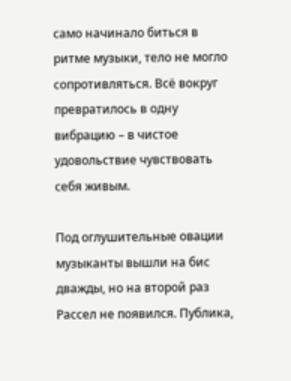само начинало биться в ритме музыки, тело не могло сопротивляться. Всё вокруг превратилось в одну вибрацию – в чистое удовольствие чувствовать себя живым.

Под оглушительные овации музыканты вышли на бис дважды, но на второй раз Рассел не появился. Публика,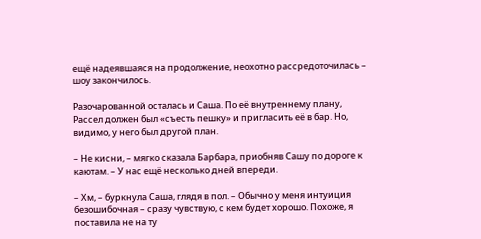ещё надеявшаяся на продолжение, неохотно рассредоточилась – шоу закончилось.

Разочарованной осталась и Саша. По её внутреннему плану, Рассел должен был «съесть пешку» и пригласить её в бар. Но, видимо, у него был другой план.

– Не кисни, – мягко сказала Барбара, приобняв Сашу по дороге к каютам. – У нас ещё несколько дней впереди.

– Хм, – буркнула Саша, глядя в пол. – Обычно у меня интуиция безошибочная – сразу чувствую, с кем будет хорошо. Похоже, я поставила не на ту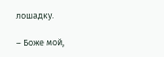лошадку.

– Боже мой,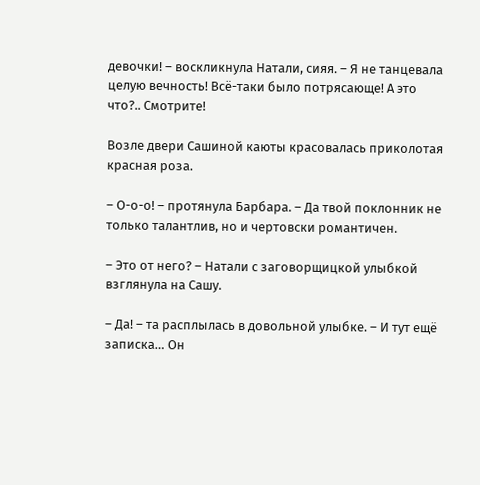девочки! – воскликнула Натали, сияя. – Я не танцевала целую вечность! Всё-таки было потрясающе! А это что?.. Смотрите!

Возле двери Сашиной каюты красовалась приколотая красная роза.

– О-о-о! – протянула Барбара. – Да твой поклонник не только талантлив, но и чертовски романтичен.

– Это от него? – Натали с заговорщицкой улыбкой взглянула на Сашу.

– Да! – та расплылась в довольной улыбке. – И тут ещё записка… Он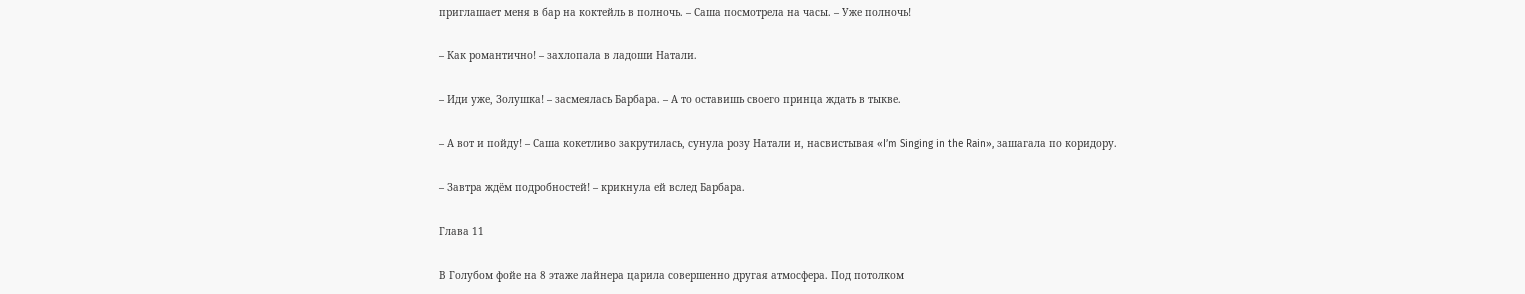приглашает меня в бар на коктейль в полночь. – Саша посмотрела на часы. – Уже полночь!

– Как романтично! – захлопала в ладоши Натали.

– Иди уже, Золушка! – засмеялась Барбара. – А то оставишь своего принца ждать в тыкве.

– А вот и пойду! – Саша кокетливо закрутилась, сунула розу Натали и, насвистывая «I’m Singing in the Rain», зашагала по коридору.

– Завтра ждём подробностей! – крикнула ей вслед Барбара.

Глава 11

В Голубом фойе на 8 этаже лайнера царила совершенно другая атмосфера. Под потолком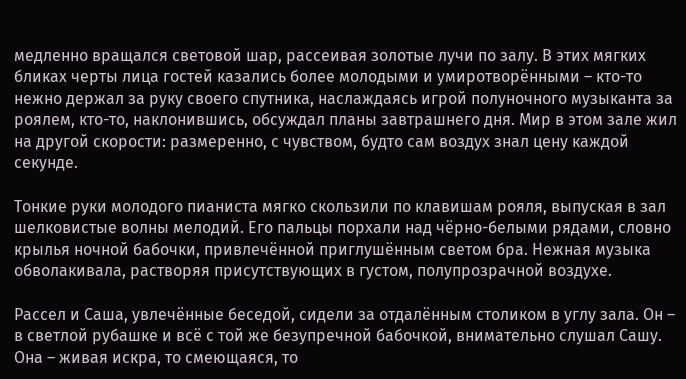медленно вращался световой шар, рассеивая золотые лучи по залу. В этих мягких бликах черты лица гостей казались более молодыми и умиротворёнными – кто-то нежно держал за руку своего спутника, наслаждаясь игрой полуночного музыканта за роялем, кто-то, наклонившись, обсуждал планы завтрашнего дня. Мир в этом зале жил на другой скорости: размеренно, с чувством, будто сам воздух знал цену каждой секунде.

Тонкие руки молодого пианиста мягко скользили по клавишам рояля, выпуская в зал шелковистые волны мелодий. Его пальцы порхали над чёрно-белыми рядами, словно крылья ночной бабочки, привлечённой приглушённым светом бра. Нежная музыка обволакивала, растворяя присутствующих в густом, полупрозрачной воздухе.

Рассел и Саша, увлечённые беседой, сидели за отдалённым столиком в углу зала. Он – в светлой рубашке и всё с той же безупречной бабочкой, внимательно слушал Сашу. Она – живая искра, то смеющаяся, то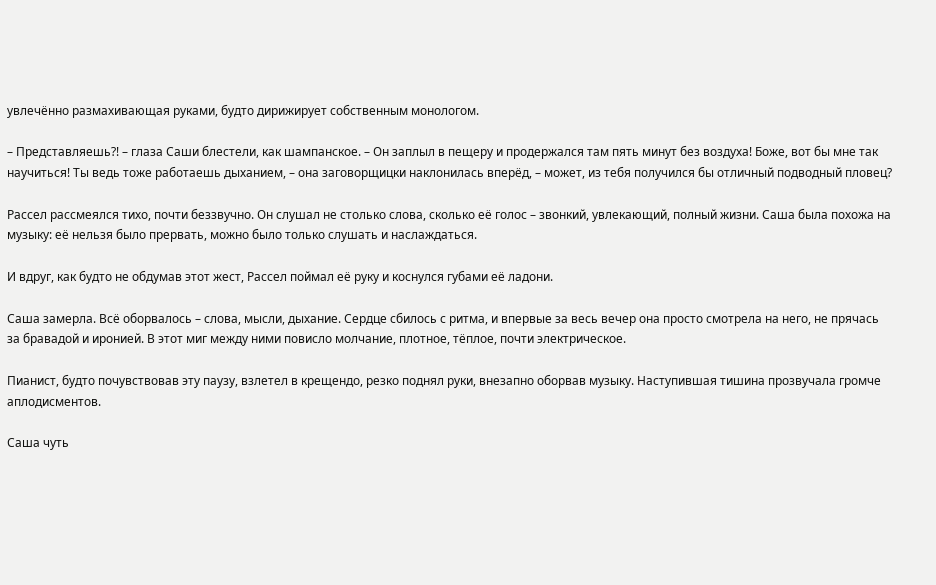увлечённо размахивающая руками, будто дирижирует собственным монологом.

– Представляешь?! – глаза Саши блестели, как шампанское. – Он заплыл в пещеру и продержался там пять минут без воздуха! Боже, вот бы мне так научиться! Ты ведь тоже работаешь дыханием, – она заговорщицки наклонилась вперёд, – может, из тебя получился бы отличный подводный пловец?

Рассел рассмеялся тихо, почти беззвучно. Он слушал не столько слова, сколько её голос – звонкий, увлекающий, полный жизни. Саша была похожа на музыку: её нельзя было прервать, можно было только слушать и наслаждаться.

И вдруг, как будто не обдумав этот жест, Рассел поймал её руку и коснулся губами её ладони.

Саша замерла. Всё оборвалось – слова, мысли, дыхание. Сердце сбилось с ритма, и впервые за весь вечер она просто смотрела на него, не прячась за бравадой и иронией. В этот миг между ними повисло молчание, плотное, тёплое, почти электрическое.

Пианист, будто почувствовав эту паузу, взлетел в крещендо, резко поднял руки, внезапно оборвав музыку. Наступившая тишина прозвучала громче аплодисментов.

Саша чуть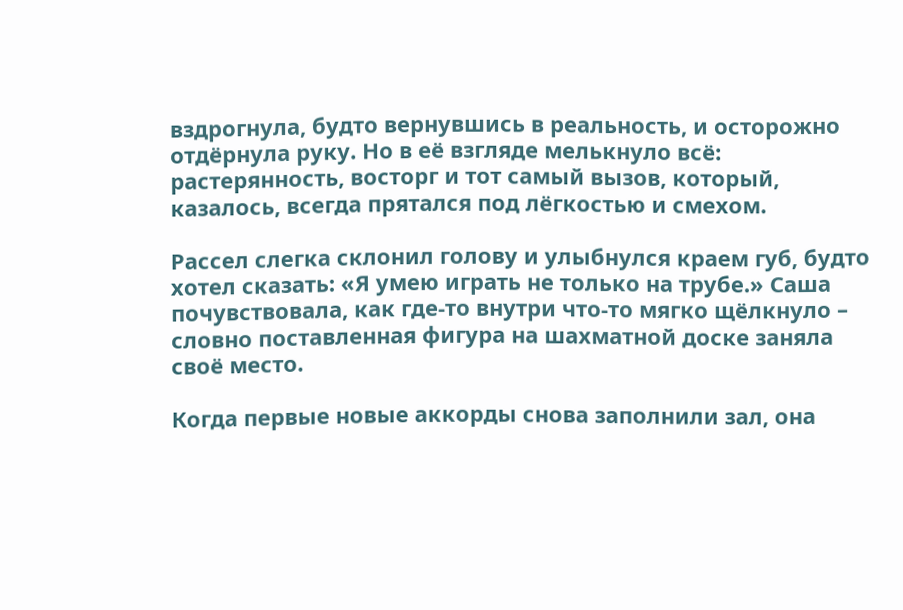вздрогнула, будто вернувшись в реальность, и осторожно отдёрнула руку. Но в её взгляде мелькнуло всё: растерянность, восторг и тот самый вызов, который, казалось, всегда прятался под лёгкостью и смехом.

Рассел слегка склонил голову и улыбнулся краем губ, будто хотел сказать: «Я умею играть не только на трубе.» Саша почувствовала, как где-то внутри что-то мягко щёлкнуло – словно поставленная фигура на шахматной доске заняла своё место.

Когда первые новые аккорды снова заполнили зал, она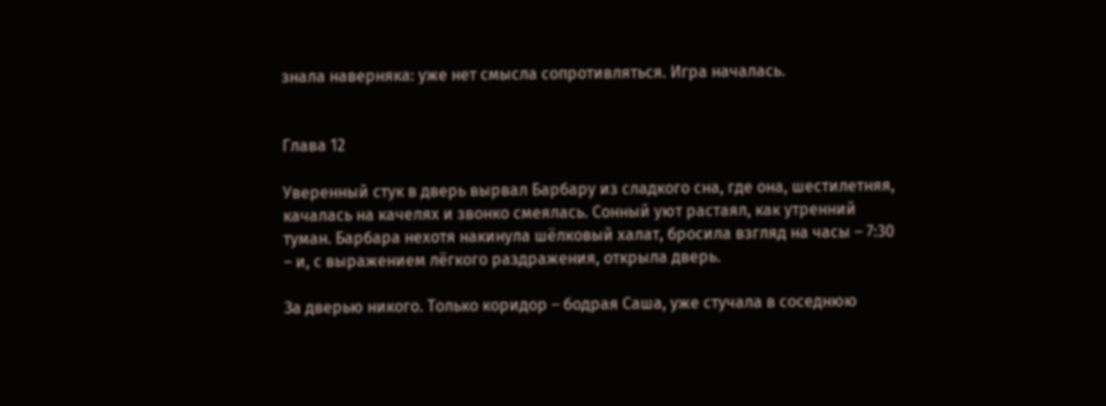знала наверняка: уже нет смысла сопротивляться. Игра началась.


Глава 12

Уверенный стук в дверь вырвал Барбару из сладкого сна, где она, шестилетняя, качалась на качелях и звонко смеялась. Сонный уют растаял, как утренний туман. Барбара нехотя накинула шёлковый халат, бросила взгляд на часы – 7:30 – и, с выражением лёгкого раздражения, открыла дверь.

За дверью никого. Только коридор – бодрая Саша, уже стучала в соседнюю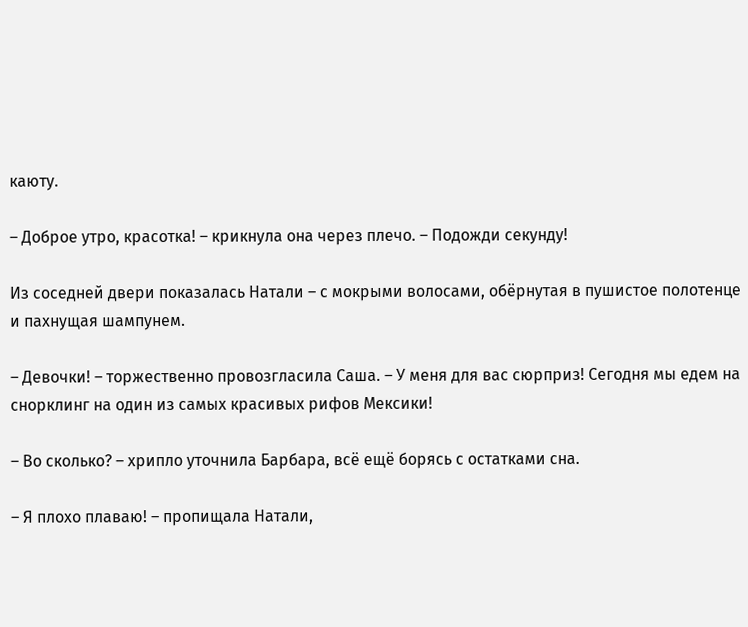каюту.

– Доброе утро, красотка! – крикнула она через плечо. – Подожди секунду!

Из соседней двери показалась Натали – с мокрыми волосами, обёрнутая в пушистое полотенце и пахнущая шампунем.

– Девочки! – торжественно провозгласила Саша. – У меня для вас сюрприз! Сегодня мы едем на снорклинг на один из самых красивых рифов Мексики!

– Во сколько? – хрипло уточнила Барбара, всё ещё борясь с остатками сна.

– Я плохо плаваю! – пропищала Натали,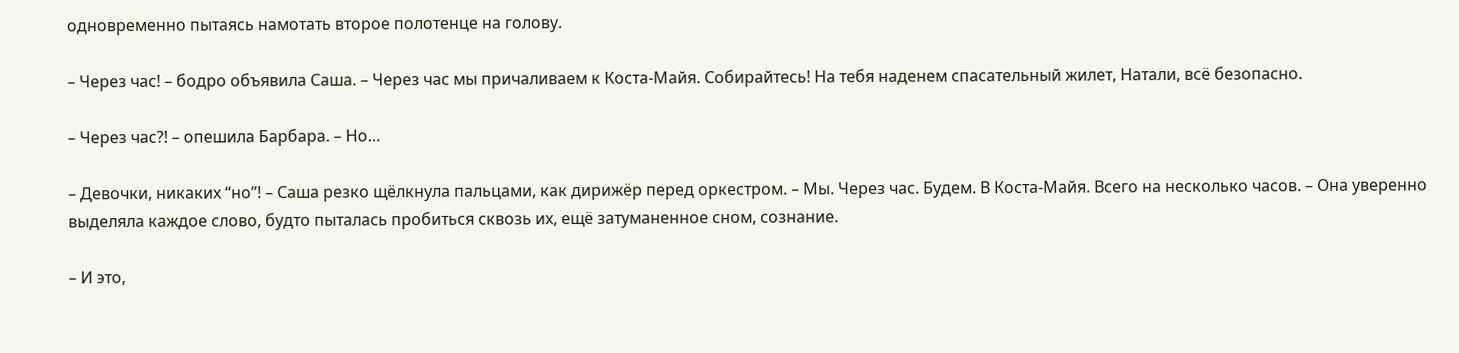одновременно пытаясь намотать второе полотенце на голову.

– Через час! – бодро объявила Саша. – Через час мы причаливаем к Коста-Майя. Собирайтесь! На тебя наденем спасательный жилет, Натали, всё безопасно.

– Через час?! – опешила Барбара. – Но…

– Девочки, никаких “но”! – Саша резко щёлкнула пальцами, как дирижёр перед оркестром. – Мы. Через час. Будем. В Коста-Майя. Всего на несколько часов. – Она уверенно выделяла каждое слово, будто пыталась пробиться сквозь их, ещё затуманенное сном, сознание.

– И это,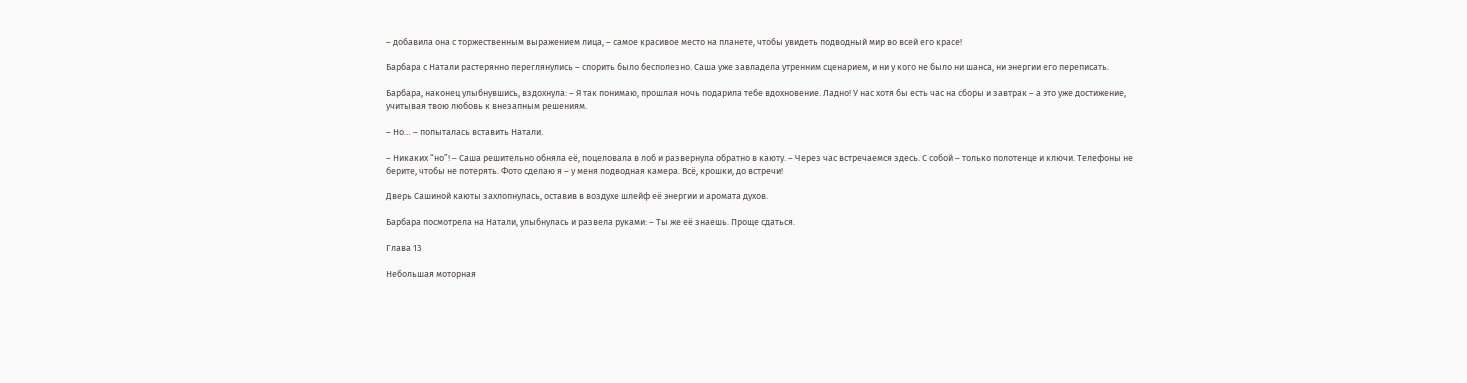– добавила она с торжественным выражением лица, – самое красивое место на планете, чтобы увидеть подводный мир во всей его красе!

Барбара с Натали растерянно переглянулись – спорить было бесполезно. Саша уже завладела утренним сценарием, и ни у кого не было ни шанса, ни энергии его переписать.

Барбара, наконец улыбнувшись, вздохнула: – Я так понимаю, прошлая ночь подарила тебе вдохновение. Ладно! У нас хотя бы есть час на сборы и завтрак – а это уже достижение, учитывая твою любовь к внезапным решениям.

– Но… – попыталась вставить Натали.

– Никаких “но”! – Саша решительно обняла её, поцеловала в лоб и развернула обратно в каюту. – Через час встречаемся здесь. С собой – только полотенце и ключи. Телефоны не берите, чтобы не потерять. Фото сделаю я – у меня подводная камера. Всё, крошки, до встречи!

Дверь Сашиной каюты захлопнулась, оставив в воздухе шлейф её энергии и аромата духов.

Барбара посмотрела на Натали, улыбнулась и развела руками: – Ты же её знаешь. Проще сдаться.

Глава 13

Небольшая моторная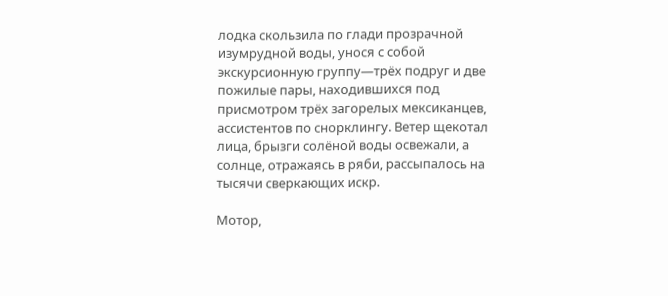лодка скользила по глади прозрачной изумрудной воды, унося с собой экскурсионную группу—трёх подруг и две пожилые пары, находившихся под присмотром трёх загорелых мексиканцев, ассистентов по снорклингу. Ветер щекотал лица, брызги солёной воды освежали, а солнце, отражаясь в ряби, рассыпалось на тысячи сверкающих искр.

Мотор,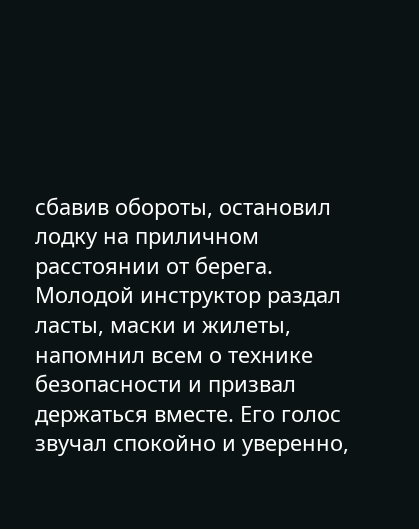сбавив обороты, остановил лодку на приличном расстоянии от берега. Молодой инструктор раздал ласты, маски и жилеты, напомнил всем о технике безопасности и призвал держаться вместе. Его голос звучал спокойно и уверенно,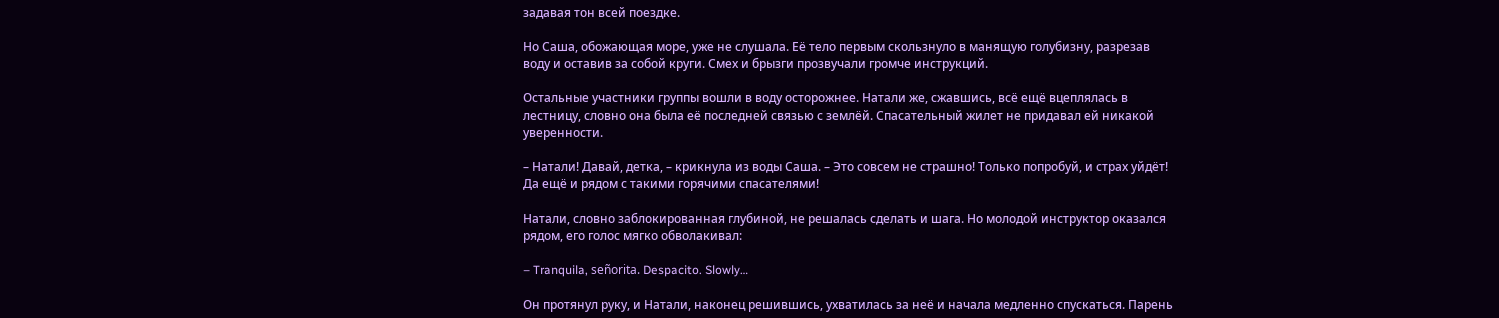задавая тон всей поездке.

Но Саша, обожающая море, уже не слушала. Её тело первым скользнуло в манящую голубизну, разрезав воду и оставив за собой круги. Смех и брызги прозвучали громче инструкций.

Остальные участники группы вошли в воду осторожнее. Натали же, сжавшись, всё ещё вцеплялась в лестницу, словно она была её последней связью с землёй. Спасательный жилет не придавал ей никакой уверенности.

– Натали! Давай, детка, – крикнула из воды Саша. – Это совсем не страшно! Только попробуй, и страх уйдёт! Да ещё и рядом с такими горячими спасателями!

Натали, словно заблокированная глубиной, не решалась сделать и шага. Но молодой инструктор оказался рядом, его голос мягко обволакивал:

– Tranquila, señorita. Despacito. Slowly…

Он протянул руку, и Натали, наконец решившись, ухватилась за неё и начала медленно спускаться. Парень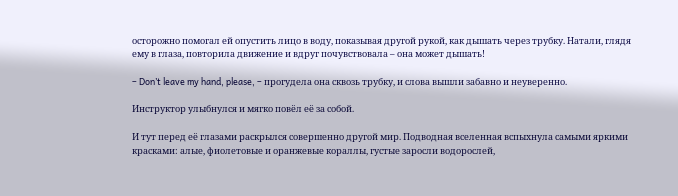осторожно помогал ей опустить лицо в воду, показывая другой рукой, как дышать через трубку. Натали, глядя ему в глаза, повторила движение и вдруг почувствовала – она может дышать!

– Don’t leave my hand, please, – прогудела она сквозь трубку, и слова вышли забавно и неуверенно.

Инструктор улыбнулся и мягко повёл её за собой.

И тут перед её глазами раскрылся совершенно другой мир. Подводная вселенная вспыхнула самыми яркими красками: алые, фиолетовые и оранжевые кораллы, густые заросли водорослей,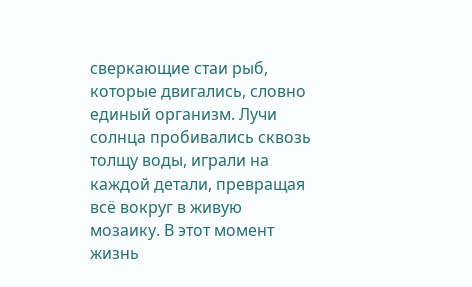сверкающие стаи рыб, которые двигались, словно единый организм. Лучи солнца пробивались сквозь толщу воды, играли на каждой детали, превращая всё вокруг в живую мозаику. В этот момент жизнь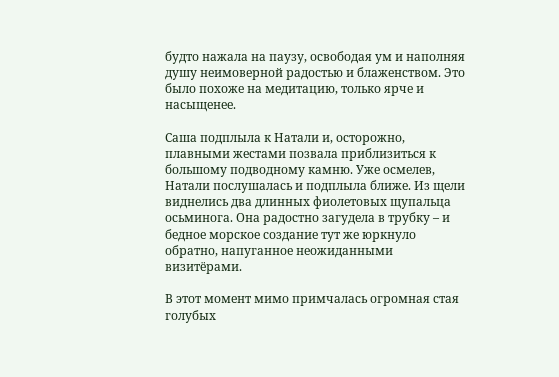будто нажала на паузу, освободая ум и наполняя душу неимоверной радостью и блаженством. Это было похоже на медитацию, только ярче и насыщенее.

Саша подплыла к Натали и, осторожно, плавными жестами позвала приблизиться к большому подводному камню. Уже осмелев, Натали послушалась и подплыла ближе. Из щели виднелись два длинных фиолетовых щупальца осьминога. Она радостно загудела в трубку – и бедное морское создание тут же юркнуло обратно, напуганное неожиданными визитёрами.

В этот момент мимо примчалась огромная стая голубых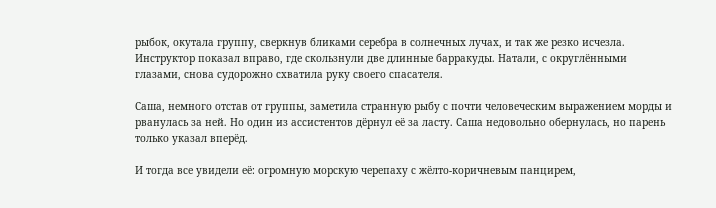рыбок, окутала группу, сверкнув бликами серебра в солнечных лучах, и так же резко исчезла. Инструктор показал вправо, где скользнули две длинные барракуды. Натали, с округлёнными глазами, снова судорожно схватила руку своего спасателя.

Саша, немного отстав от группы, заметила странную рыбу с почти человеческим выражением морды и рванулась за ней. Но один из ассистентов дёрнул её за ласту. Саша недовольно обернулась, но парень только указал вперёд.

И тогда все увидели её: огромную морскую черепаху с жёлто-коричневым панцирем,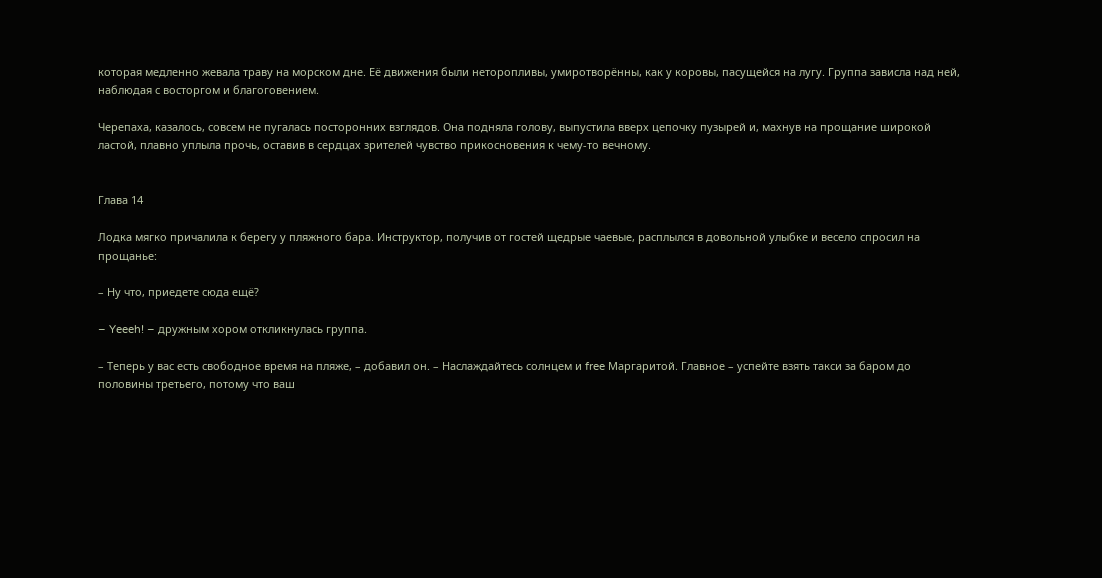которая медленно жевала траву на морском дне. Её движения были неторопливы, умиротворённы, как у коровы, пасущейся на лугу. Группа зависла над ней, наблюдая с восторгом и благоговением.

Черепаха, казалось, совсем не пугалась посторонних взглядов. Она подняла голову, выпустила вверх цепочку пузырей и, махнув на прощание широкой ластой, плавно уплыла прочь, оставив в сердцах зрителей чувство прикосновения к чему-то вечному.


Глава 14

Лодка мягко причалила к берегу у пляжного бара. Инструктор, получив от гостей щедрые чаевые, расплылся в довольной улыбке и весело спросил на прощанье:

– Ну что, приедете сюда ещё?

– Yeeeh! – дружным хором откликнулась группа.

– Теперь у вас есть свободное время на пляже, – добавил он. – Наслаждайтесь солнцем и free Маргаритой. Главное – успейте взять такси за баром до половины третьего, потому что ваш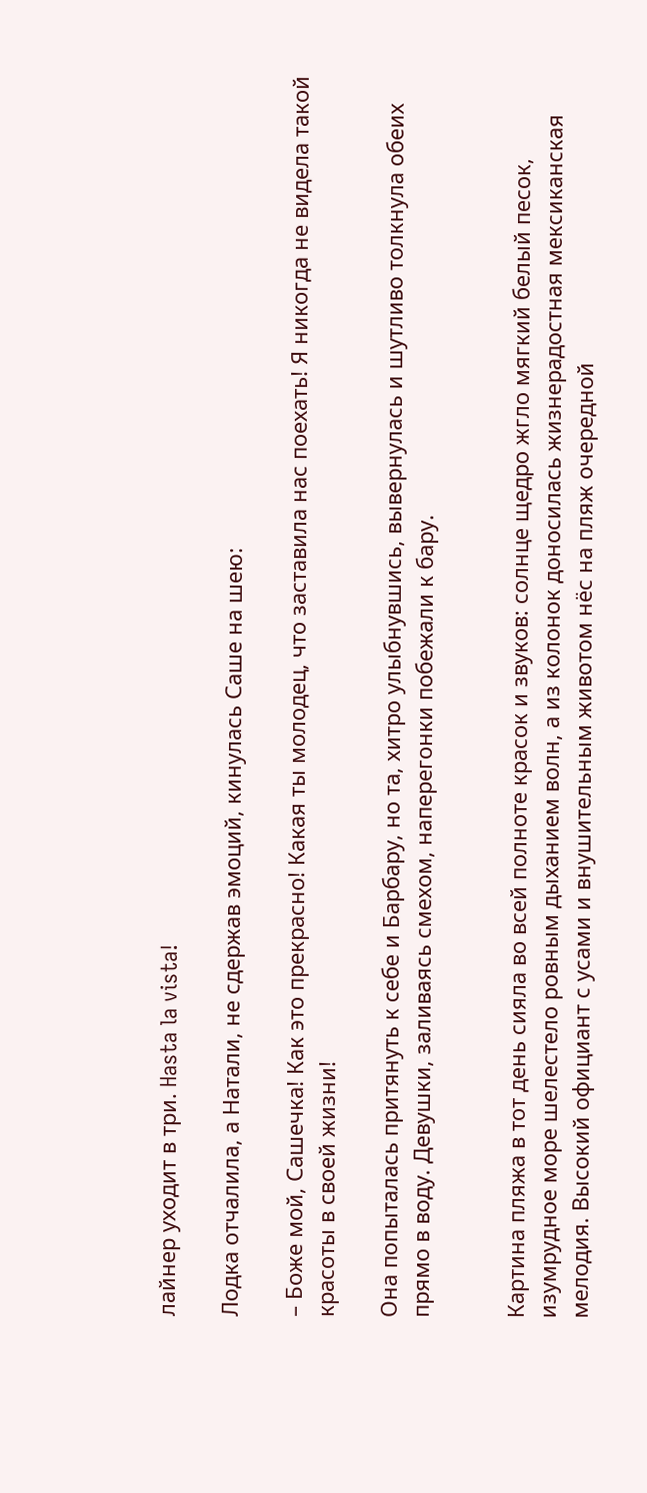лайнер уходит в три. Hasta la vista!

Лодка отчалила, а Натали, не сдержав эмоций, кинулась Саше на шею:

– Боже мой, Сашечка! Как это прекрасно! Какая ты молодец, что заставила нас поехать! Я никогда не видела такой красоты в своей жизни!

Она попыталась притянуть к себе и Барбару, но та, хитро улыбнувшись, вывернулась и шутливо толкнула обеих прямо в воду. Девушки, заливаясь смехом, наперегонки побежали к бару.


Картина пляжа в тот день сияла во всей полноте красок и звуков: солнце щедро жгло мягкий белый песок, изумрудное море шелестело ровным дыханием волн, а из колонок доносилась жизнерадостная мексиканская мелодия. Высокий официант с усами и внушительным животом нёс на пляж очередной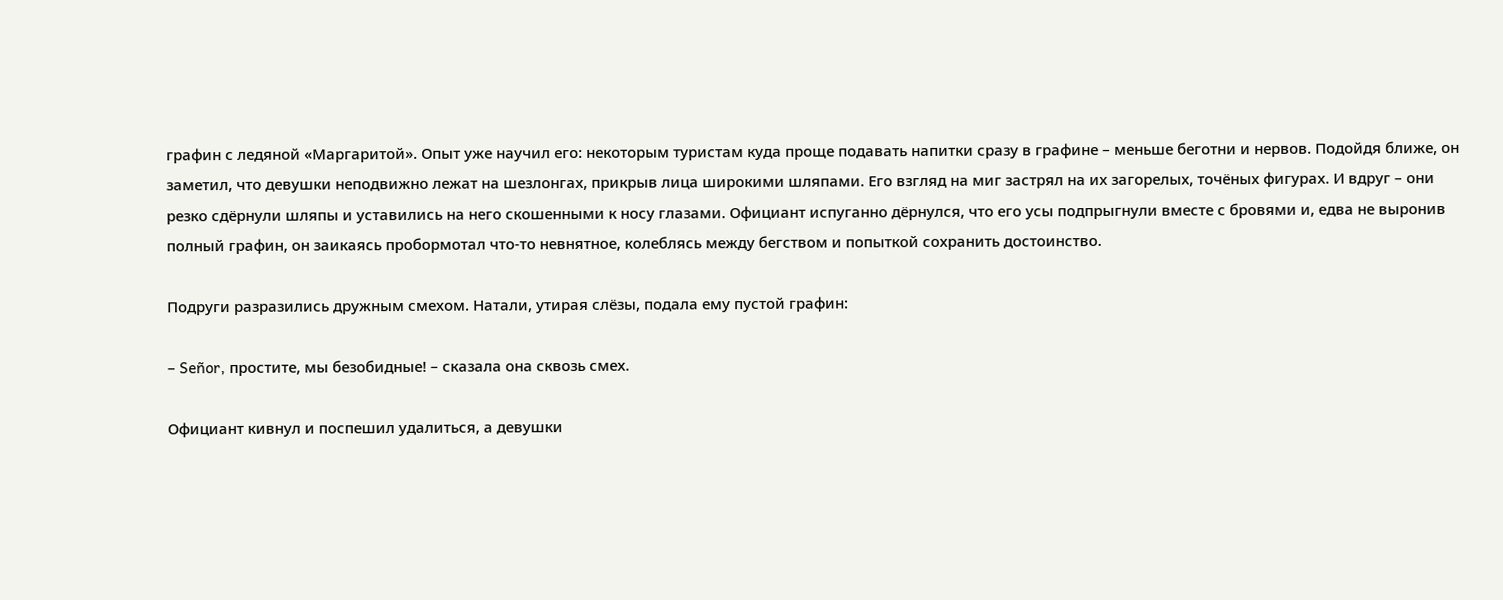графин с ледяной «Маргаритой». Опыт уже научил его: некоторым туристам куда проще подавать напитки сразу в графине – меньше беготни и нервов. Подойдя ближе, он заметил, что девушки неподвижно лежат на шезлонгах, прикрыв лица широкими шляпами. Его взгляд на миг застрял на их загорелых, точёных фигурах. И вдруг – они резко сдёрнули шляпы и уставились на него скошенными к носу глазами. Официант испуганно дёрнулся, что его усы подпрыгнули вместе с бровями и, едва не выронив полный графин, он заикаясь пробормотал что-то невнятное, колеблясь между бегством и попыткой сохранить достоинство.

Подруги разразились дружным смехом. Натали, утирая слёзы, подала ему пустой графин:

– Señor, простите, мы безобидные! – сказала она сквозь смех.

Официант кивнул и поспешил удалиться, а девушки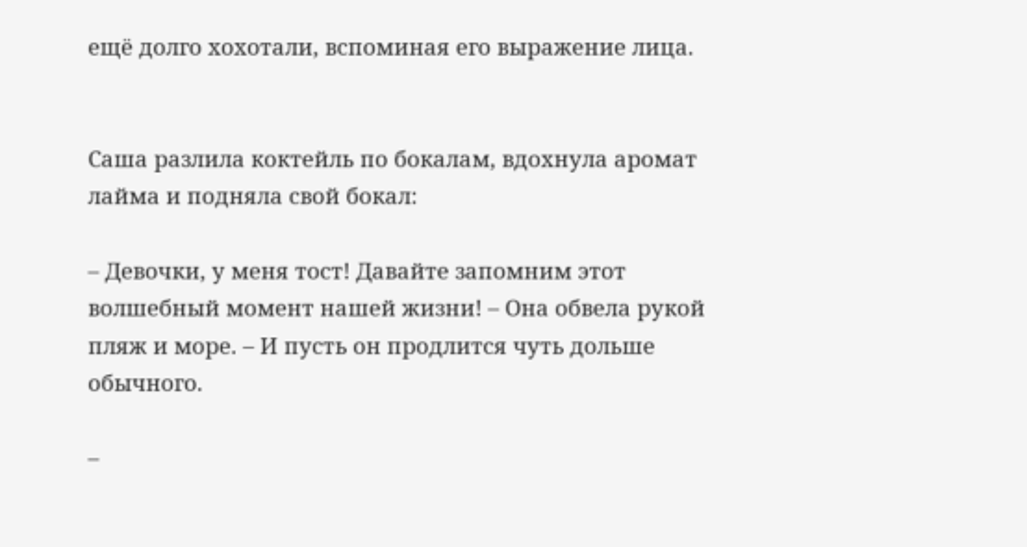ещё долго хохотали, вспоминая его выражение лица.


Саша разлила коктейль по бокалам, вдохнула аромат лайма и подняла свой бокал:

– Девочки, у меня тост! Давайте запомним этот волшебный момент нашей жизни! – Она обвела рукой пляж и море. – И пусть он продлится чуть дольше обычного.

–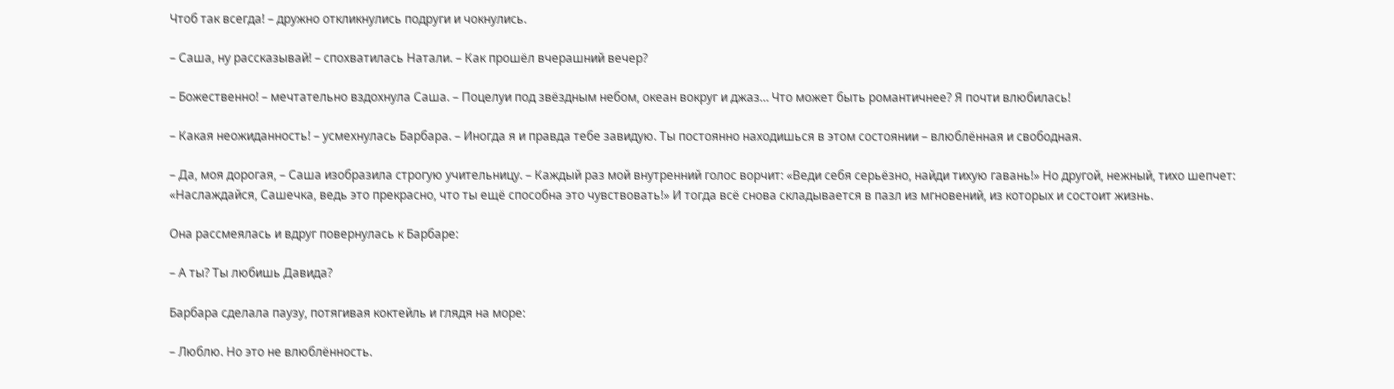Чтоб так всегда! – дружно откликнулись подруги и чокнулись.

– Саша, ну рассказывай! – спохватилась Натали. – Как прошёл вчерашний вечер?

– Божественно! – мечтательно вздохнула Саша. – Поцелуи под звёздным небом, океан вокруг и джаз… Что может быть романтичнее? Я почти влюбилась!

– Какая неожиданность! – усмехнулась Барбара. – Иногда я и правда тебе завидую. Ты постоянно находишься в этом состоянии – влюблённая и свободная.

– Да, моя дорогая, – Саша изобразила строгую учительницу. – Каждый раз мой внутренний голос ворчит: «Веди себя серьёзно, найди тихую гавань!» Но другой, нежный, тихо шепчет: «Наслаждайся, Сашечка, ведь это прекрасно, что ты ещё способна это чувствовать!» И тогда всё снова складывается в пазл из мгновений, из которых и состоит жизнь.

Она рассмеялась и вдруг повернулась к Барбаре:

– А ты? Ты любишь Давида?

Барбара сделала паузу, потягивая коктейль и глядя на море:

– Люблю. Но это не влюблённость.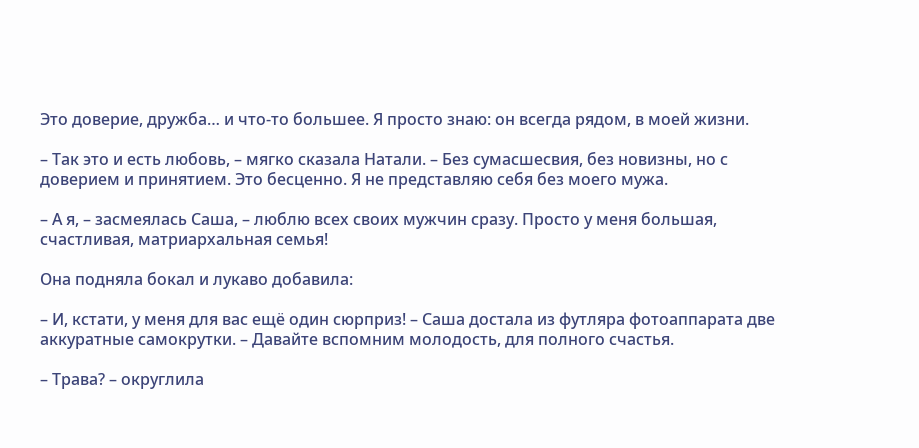Это доверие, дружба… и что-то большее. Я просто знаю: он всегда рядом, в моей жизни.

– Так это и есть любовь, – мягко сказала Натали. – Без сумасшесвия, без новизны, но с доверием и принятием. Это бесценно. Я не представляю себя без моего мужа.

– А я, – засмеялась Саша, – люблю всех своих мужчин сразу. Просто у меня большая, счастливая, матриархальная семья!

Она подняла бокал и лукаво добавила:

– И, кстати, у меня для вас ещё один сюрприз! – Саша достала из футляра фотоаппарата две аккуратные самокрутки. – Давайте вспомним молодость, для полного счастья.

– Трава? – округлила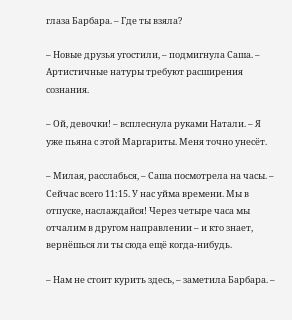глаза Барбара. – Где ты взяла?

– Новые друзья угостили, – подмигнула Саша. – Артистичные натуры требуют расширения сознания.

– Ой, девочки! – всплеснула руками Натали. – Я уже пьяна с этой Маргариты. Меня точно унесёт.

– Милая, расслабься, – Саша посмотрела на часы. – Сейчас всего 11:15. У нас уйма времени. Мы в отпуске, наслаждайся! Через четыре часа мы отчалим в другом направлении – и кто знает, вернёшься ли ты сюда ещё когда-нибудь.

– Нам не стоит курить здесь, – заметила Барбара. –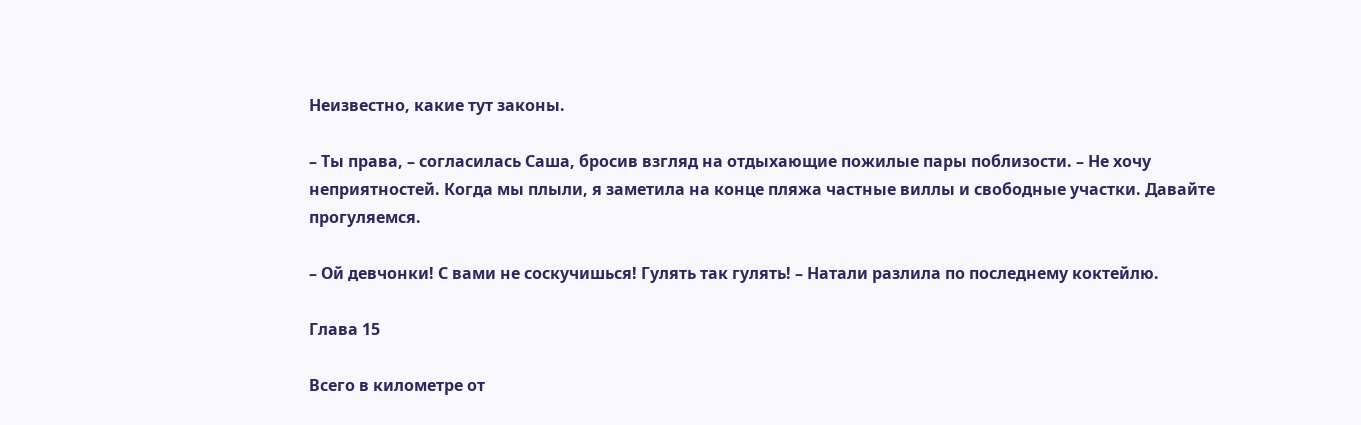Неизвестно, какие тут законы.

– Ты права, – согласилась Саша, бросив взгляд на отдыхающие пожилые пары поблизости. – Не хочу неприятностей. Когда мы плыли, я заметила на конце пляжа частные виллы и свободные участки. Давайте прогуляемся.

– Ой девчонки! С вами не соскучишься! Гулять так гулять! – Натали разлила по последнему коктейлю.

Глава 15

Всего в километре от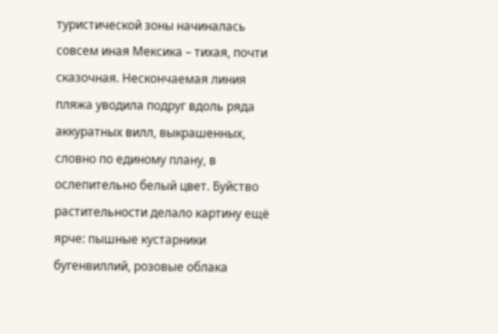туристической зоны начиналась совсем иная Мексика – тихая, почти сказочная. Нескончаемая линия пляжа уводила подруг вдоль ряда аккуратных вилл, выкрашенных, словно по единому плану, в ослепительно белый цвет. Буйство растительности делало картину ещё ярче: пышные кустарники бугенвиллий, розовые облака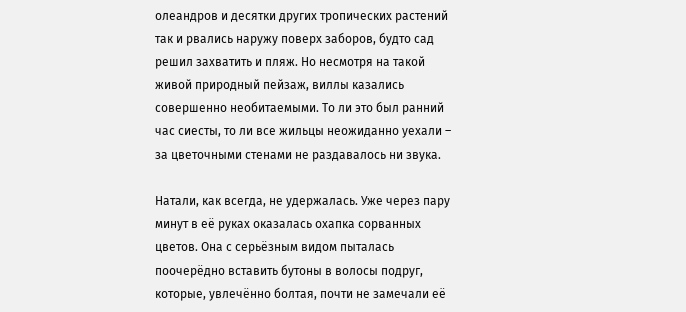олеандров и десятки других тропических растений так и рвались наружу поверх заборов, будто сад решил захватить и пляж. Но несмотря на такой живой природный пейзаж, виллы казались совершенно необитаемыми. То ли это был ранний час сиесты, то ли все жильцы неожиданно уехали – за цветочными стенами не раздавалось ни звука.

Натали, как всегда, не удержалась. Уже через пару минут в её руках оказалась охапка сорванных цветов. Она с серьёзным видом пыталась поочерёдно вставить бутоны в волосы подруг, которые, увлечённо болтая, почти не замечали её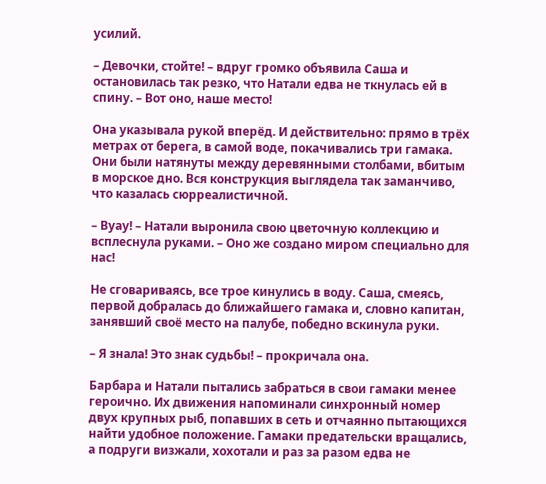усилий.

– Девочки, стойте! – вдруг громко объявила Саша и остановилась так резко, что Натали едва не ткнулась ей в спину. – Вот оно, наше место!

Она указывала рукой вперёд. И действительно: прямо в трёх метрах от берега, в самой воде, покачивались три гамака. Они были натянуты между деревянными столбами, вбитым в морское дно. Вся конструкция выглядела так заманчиво, что казалась сюрреалистичной.

– Вуау! – Натали выронила свою цветочную коллекцию и всплеснула руками. – Оно же создано миром специально для нас!

Не сговариваясь, все трое кинулись в воду. Саша, смеясь, первой добралась до ближайшего гамака и, словно капитан, занявший своё место на палубе, победно вскинула руки.

– Я знала! Это знак судьбы! – прокричала она.

Барбара и Натали пытались забраться в свои гамаки менее героично. Их движения напоминали синхронный номер двух крупных рыб, попавших в сеть и отчаянно пытающихся найти удобное положение. Гамаки предательски вращались, а подруги визжали, хохотали и раз за разом едва не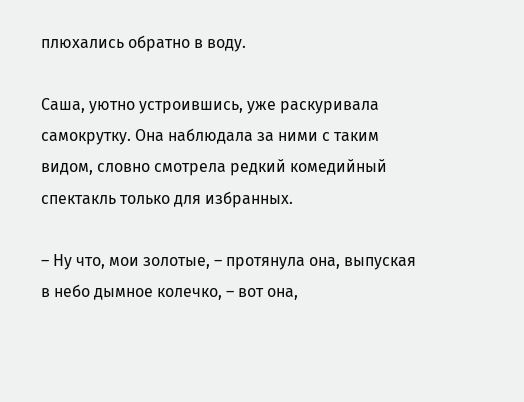плюхались обратно в воду.

Саша, уютно устроившись, уже раскуривала самокрутку. Она наблюдала за ними с таким видом, словно смотрела редкий комедийный спектакль только для избранных.

– Ну что, мои золотые, – протянула она, выпуская в небо дымное колечко, – вот она,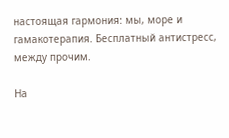настоящая гармония: мы, море и гамакотерапия. Бесплатный антистресс, между прочим.

На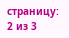страницу:
2 из 3